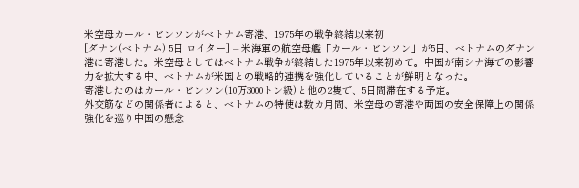米空母カール・ビンソンがベトナム寄港、1975年の戦争終結以来初
[ダナン(ベトナム) 5日 ロイター] – 米海軍の航空母艦「カール・ビンソン」が5日、ベトナムのダナン港に寄港した。米空母としてはベトナム戦争が終結した1975年以来初めて。中国が南シナ海での影響力を拡大する中、ベトナムが米国との戦略的連携を強化していることが鮮明となった。
寄港したのはカール・ビンソン(10万3000トン級)と他の2隻で、5日間滞在する予定。
外交筋などの関係者によると、ベトナムの特使は数カ月間、米空母の寄港や両国の安全保障上の関係強化を巡り中国の懸念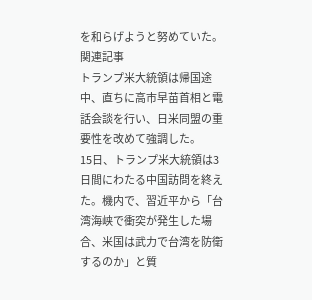を和らげようと努めていた。
関連記事
トランプ米大統領は帰国途中、直ちに高市早苗首相と電話会談を行い、日米同盟の重要性を改めて強調した。
15日、トランプ米大統領は3日間にわたる中国訪問を終えた。機内で、習近平から「台湾海峡で衝突が発生した場合、米国は武力で台湾を防衛するのか」と質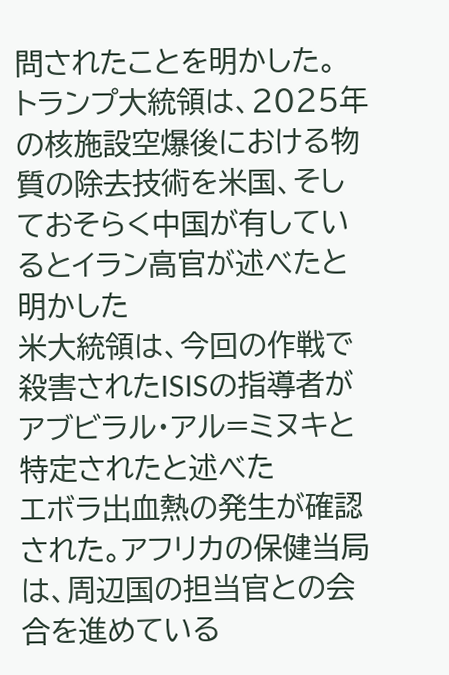問されたことを明かした。
トランプ大統領は、2025年の核施設空爆後における物質の除去技術を米国、そしておそらく中国が有しているとイラン高官が述べたと明かした
米大統領は、今回の作戦で殺害されたISISの指導者がアブビラル・アル=ミヌキと特定されたと述べた
エボラ出血熱の発生が確認された。アフリカの保健当局は、周辺国の担当官との会合を進めている